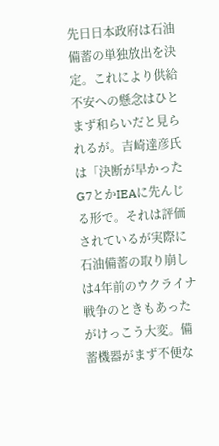先日日本政府は石油備蓄の単独放出を決定。これにより供給不安への懸念はひとまず和らいだと見られるが。吉崎達彦氏は「決断が早かったG7とかIEAに先んじる形で。それは評価されているが実際に石油備蓄の取り崩しは4年前のウクライナ戦争のときもあったがけっこう大変。備蓄機器がまず不便な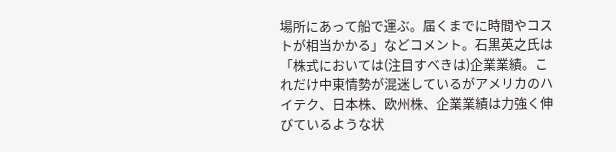場所にあって船で運ぶ。届くまでに時間やコストが相当かかる」などコメント。石黒英之氏は「株式においては(注目すべきは)企業業績。これだけ中東情勢が混迷しているがアメリカのハイテク、日本株、欧州株、企業業績は力強く伸びているような状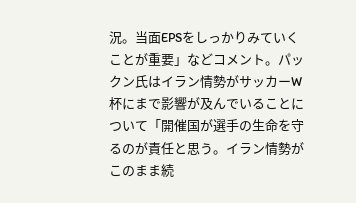況。当面EPSをしっかりみていくことが重要」などコメント。パックン氏はイラン情勢がサッカーW杯にまで影響が及んでいることについて「開催国が選手の生命を守るのが責任と思う。イラン情勢がこのまま続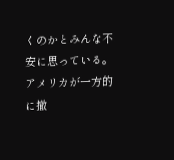くのかとみんな不安に思っている。アメリカが一方的に撤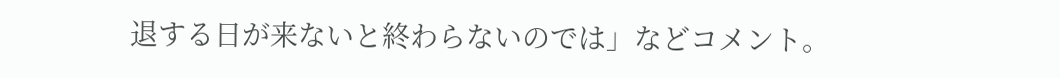退する日が来ないと終わらないのでは」などコメント。